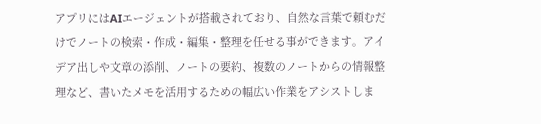アプリにはAIエージェントが搭載されており、自然な言葉で頼むだけでノートの検索・作成・編集・整理を任せる事ができます。アイデア出しや文章の添削、ノートの要約、複数のノートからの情報整理など、書いたメモを活用するための幅広い作業をアシストしま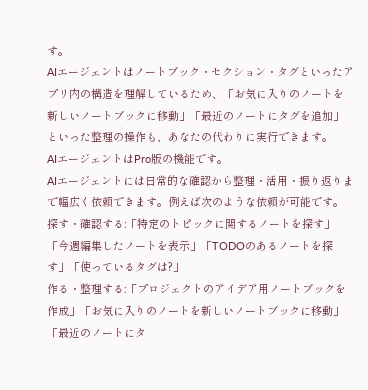す。
AIエージェントはノートブック・セクション・タグといったアプリ内の構造を理解しているため、「お気に入りのノートを新しいノートブックに移動」「最近のノートにタグを追加」といった整理の操作も、あなたの代わりに実行できます。
AIエージェントはPro版の機能です。
AIエージェントには日常的な確認から整理・活用・振り返りまで幅広く依頼できます。例えば次のような依頼が可能です。
探す・確認する:「特定のトピックに関するノートを探す」「今週編集したノートを表示」「TODOのあるノートを探す」「使っているタグは?」
作る・整理する:「プロジェクトのアイデア用ノートブックを作成」「お気に入りのノートを新しいノートブックに移動」「最近のノートにタ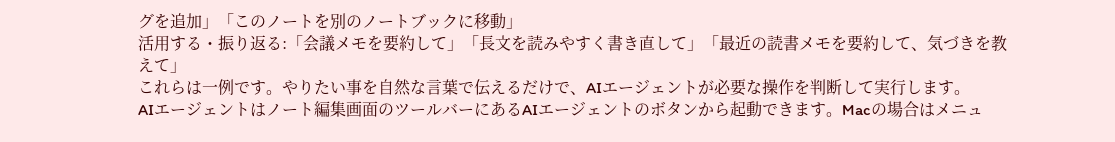グを追加」「このノートを別のノートブックに移動」
活用する・振り返る:「会議メモを要約して」「長文を読みやすく書き直して」「最近の読書メモを要約して、気づきを教えて」
これらは一例です。やりたい事を自然な言葉で伝えるだけで、AIエージェントが必要な操作を判断して実行します。
AIエージェントはノート編集画面のツールバーにあるAIエージェントのボタンから起動できます。Macの場合はメニュ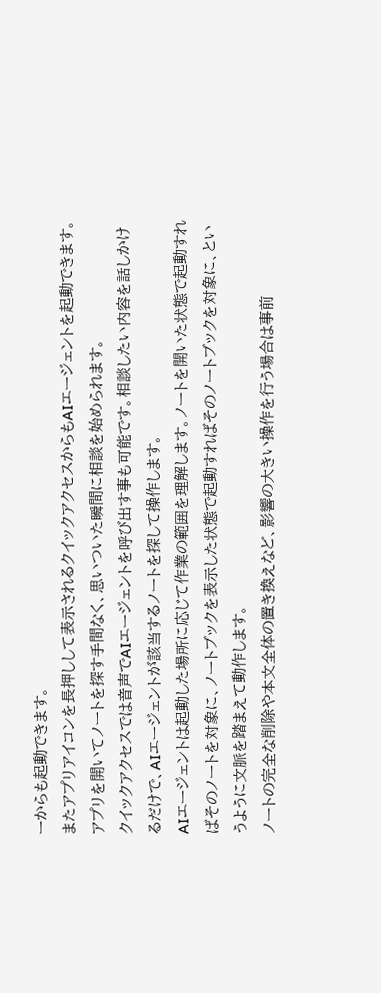ーからも起動できます。
またアプリアイコンを長押しして表示されるクイックアクセスからもAIエージェントを起動できます。アプリを開いてノートを探す手間なく、思いついた瞬間に相談を始められます。
クイックアクセスでは音声でAIエージェントを呼び出す事も可能です。相談したい内容を話しかけるだけで、AIエージェントが該当するノートを探して操作します。
AIエージェントは起動した場所に応じて作業の範囲を理解します。ノートを開いた状態で起動すればそのノートを対象に、ノートブックを表示した状態で起動すればそのノートブックを対象に、というように文脈を踏まえて動作します。
ノートの完全な削除や本文全体の置き換えなど、影響の大きい操作を行う場合は事前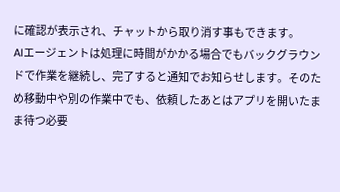に確認が表示され、チャットから取り消す事もできます。
AIエージェントは処理に時間がかかる場合でもバックグラウンドで作業を継続し、完了すると通知でお知らせします。そのため移動中や別の作業中でも、依頼したあとはアプリを開いたまま待つ必要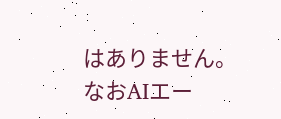はありません。
なおAIエー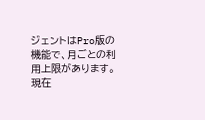ジェントはPro版の機能で、月ごとの利用上限があります。現在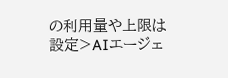の利用量や上限は設定>AIエージェ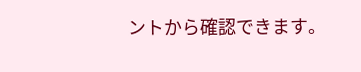ントから確認できます。